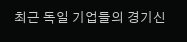최근 독일 기업들의 경기신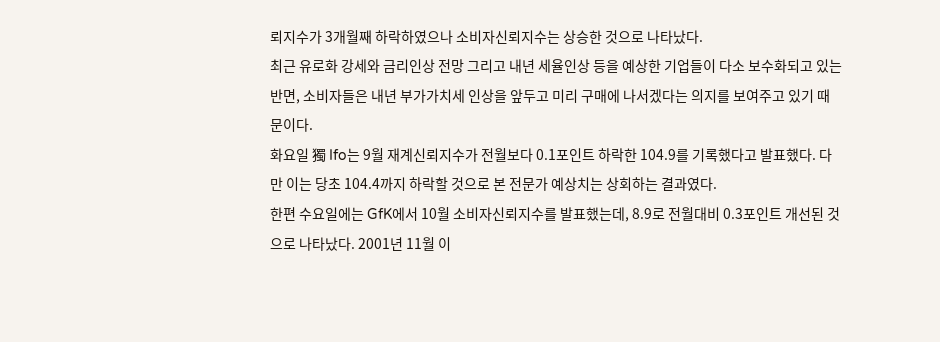뢰지수가 3개월째 하락하였으나 소비자신뢰지수는 상승한 것으로 나타났다.
최근 유로화 강세와 금리인상 전망 그리고 내년 세율인상 등을 예상한 기업들이 다소 보수화되고 있는 반면, 소비자들은 내년 부가가치세 인상을 앞두고 미리 구매에 나서겠다는 의지를 보여주고 있기 때문이다.
화요일 獨 Ifo는 9월 재계신뢰지수가 전월보다 0.1포인트 하락한 104.9를 기록했다고 발표했다. 다만 이는 당초 104.4까지 하락할 것으로 본 전문가 예상치는 상회하는 결과였다.
한편 수요일에는 GfK에서 10월 소비자신뢰지수를 발표했는데, 8.9로 전월대비 0.3포인트 개선된 것으로 나타났다. 2001년 11월 이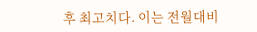후 최고치다. 이는 전월대비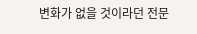변화가 없을 것이라던 전문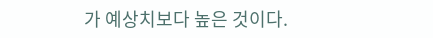가 예상치보다 높은 것이다.